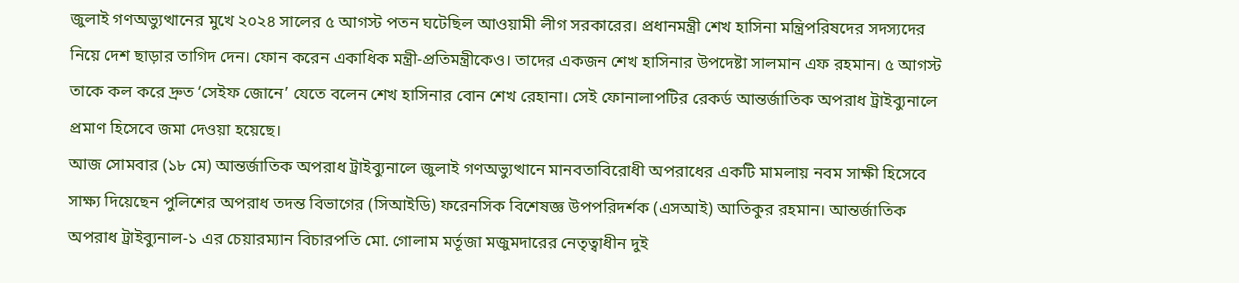জুলাই গণঅভ্যুত্থানের মুখে ২০২৪ সালের ৫ আগস্ট পতন ঘটেছিল আওয়ামী লীগ সরকারের। প্রধানমন্ত্রী শেখ হাসিনা মন্ত্রিপরিষদের সদস্যদের নিয়ে দেশ ছাড়ার তাগিদ দেন। ফোন করেন একাধিক মন্ত্রী-প্রতিমন্ত্রীকেও। তাদের একজন শেখ হাসিনার উপদেষ্টা সালমান এফ রহমান। ৫ আগস্ট তাকে কল করে দ্রুত ‘সেইফ জোনে’ যেতে বলেন শেখ হাসিনার বোন শেখ রেহানা। সেই ফোনালাপটির রেকর্ড আন্তর্জাতিক অপরাধ ট্রাইব্যুনালে প্রমাণ হিসেবে জমা দেওয়া হয়েছে।
আজ সোমবার (১৮ মে) আন্তর্জাতিক অপরাধ ট্রাইব্যুনালে জুলাই গণঅভ্যুত্থানে মানবতাবিরোধী অপরাধের একটি মামলায় নবম সাক্ষী হিসেবে সাক্ষ্য দিয়েছেন পুলিশের অপরাধ তদন্ত বিভাগের (সিআইডি) ফরেনসিক বিশেষজ্ঞ উপপরিদর্শক (এসআই) আতিকুর রহমান। আন্তর্জাতিক অপরাধ ট্রাইব্যুনাল-১ এর চেয়ারম্যান বিচারপতি মো. গোলাম মর্তূজা মজুমদারের নেতৃত্বাধীন দুই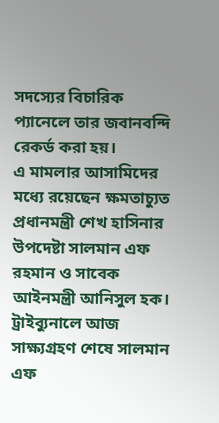সদস্যের বিচারিক প্যানেলে তার জবানবন্দি রেকর্ড করা হয়।
এ মামলার আসামিদের মধ্যে রয়েছেন ক্ষমতাচ্যুত প্রধানমন্ত্রী শেখ হাসিনার উপদেষ্টা সালমান এফ রহমান ও সাবেক আইনমন্ত্রী আনিসুল হক। ট্রাইব্যুনালে আজ সাক্ষ্যগ্রহণ শেষে সালমান এফ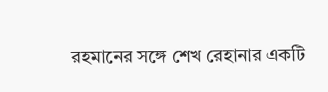রহমানের সঙ্গে শেখ রেহানার একটি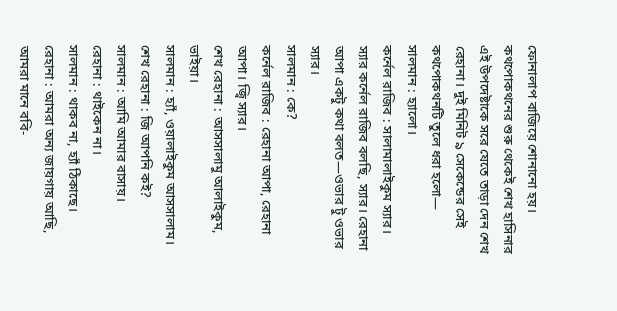ফোনালাপ বাজিয়ে শোনানো হয়। কথপোকথনের শুরু থেকেই শেখ হাসিনার এই উপদেষ্টাকে সরে যেতে তাড়া দেন শেখ রেহানা। দুই মিনিট ৯ সেকেন্ডের সেই কথপোকথনটি তুলে ধরা হলো—
সালমান : হ্যালো।
কর্নেল রাজিব : সালামালাইকুম স্যার। স্যার কর্নেল রাজিব বলছি, স্যার। রেহানা আপা একটু কথা বলত—ওভার টু ওভার স্যার।
সালমান : কে?
কর্নেল রাজিব : রেহানা আপা, রেহানা আপা। জ্বি স্যার।
শেখ রেহানা : আসসালামু আলাইকুম, ভাইয়া।
সালমান : হ্যাঁ, ওয়ালাইকুম আসসালাম।
শেখ রেহানা : জি আপনি কই?
সালমান : আমি আমার বাসায়।
রেহানা : থাইকেন না।
সালমান : থাকব না, হ্যাঁ ঠিকাছে।
রেহানা : আমরা অন্য জায়গায় আছি, আমরা মানে ববি-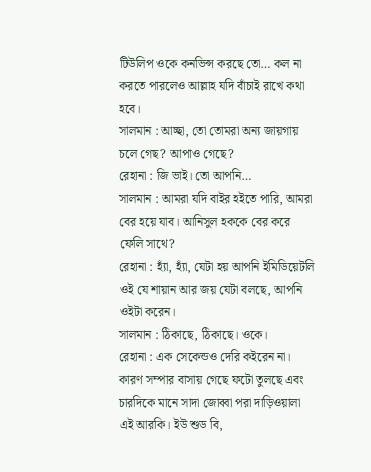টিউলিপ ওকে কনভিন্স করছে তো… কল না করতে পারলেও আল্লাহ যদি বাঁচাই রাখে কথা হবে।
সালমান : আচ্ছা, তো তোমরা অন্য জায়গায় চলে গেছ? আপাও গেছে?
রেহানা : জি ভাই। তো আপনি…
সালমান : আমরা যদি বাইর হইতে পারি, আমরা বের হয়ে যাব। আনিসুল হককে বের করে ফেলি সাথে?
রেহানা : হ্যাঁ, হ্যাঁ, যেটা হয় আপনি ইমিডিয়েটলি ওই যে শায়ান আর জয় যেটা বলছে, আপনি ওইটা করেন।
সালমান : ঠিকাছে, ঠিকাছে। ওকে।
রেহানা : এক সেকেন্ডও দেরি কইরেন না। কারণ সম্পার বাসায় গেছে ফটো তুলছে এবং চারদিকে মানে সাদা জোব্বা পরা দাড়িওয়ালা এই আরকি। ইউ শুড বি,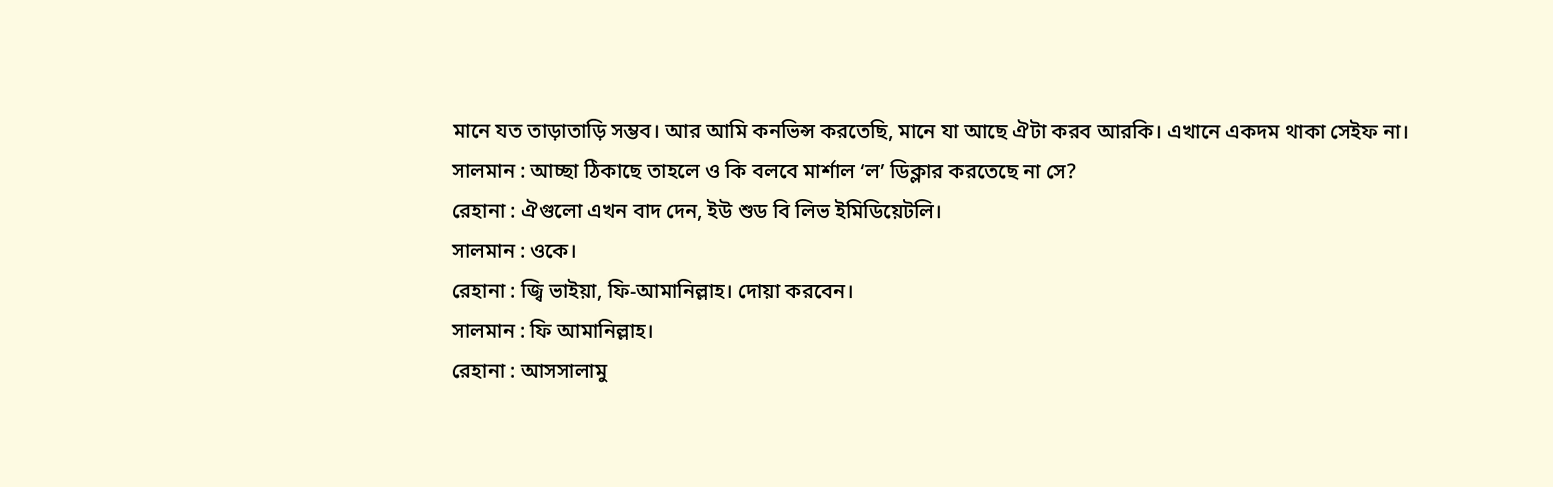মানে যত তাড়াতাড়ি সম্ভব। আর আমি কনভিন্স করতেছি, মানে যা আছে ঐটা করব আরকি। এখানে একদম থাকা সেইফ না।
সালমান : আচ্ছা ঠিকাছে তাহলে ও কি বলবে মার্শাল ‘ল’ ডিক্লার করতেছে না সে?
রেহানা : ঐগুলো এখন বাদ দেন, ইউ শুড বি লিভ ইমিডিয়েটলি।
সালমান : ওকে।
রেহানা : জ্বি ভাইয়া, ফি-আমানিল্লাহ। দোয়া করবেন।
সালমান : ফি আমানিল্লাহ।
রেহানা : আসসালামু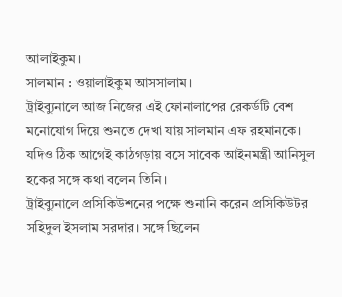আলাইকুম।
সালমান : ওয়ালাইকুম আসসালাম।
ট্রাইব্যুনালে আজ নিজের এই ফোনালাপের রেকর্ডটি বেশ মনোযোগ দিয়ে শুনতে দেখা যায় সালমান এফ রহমানকে। যদিও ঠিক আগেই কাঠগড়ায় বসে সাবেক আইনমন্ত্রী আনিসুল হকের সঙ্গে কথা বলেন তিনি।
ট্রাইব্যুনালে প্রসিকিউশনের পক্ষে শুনানি করেন প্রসিকিউটর সহিদুল ইসলাম সরদার। সঙ্গে ছিলেন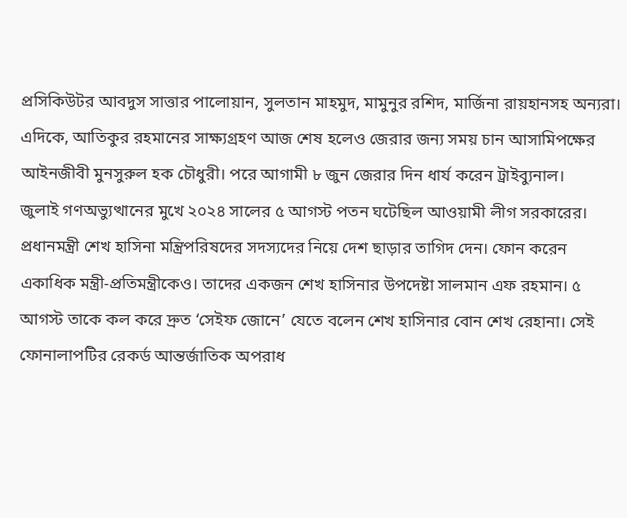প্রসিকিউটর আবদুস সাত্তার পালোয়ান, সুলতান মাহমুদ, মামুনুর রশিদ, মার্জিনা রায়হানসহ অন্যরা।
এদিকে, আতিকুর রহমানের সাক্ষ্যগ্রহণ আজ শেষ হলেও জেরার জন্য সময় চান আসামিপক্ষের আইনজীবী মুনসুরুল হক চৌধুরী। পরে আগামী ৮ জুন জেরার দিন ধার্য করেন ট্রাইব্যুনাল।
জুলাই গণঅভ্যুত্থানের মুখে ২০২৪ সালের ৫ আগস্ট পতন ঘটেছিল আওয়ামী লীগ সরকারের। প্রধানমন্ত্রী শেখ হাসিনা মন্ত্রিপরিষদের সদস্যদের নিয়ে দেশ ছাড়ার তাগিদ দেন। ফোন করেন একাধিক মন্ত্রী-প্রতিমন্ত্রীকেও। তাদের একজন শেখ হাসিনার উপদেষ্টা সালমান এফ রহমান। ৫ আগস্ট তাকে কল করে দ্রুত ‘সেইফ জোনে’ যেতে বলেন শেখ হাসিনার বোন শেখ রেহানা। সেই ফোনালাপটির রেকর্ড আন্তর্জাতিক অপরাধ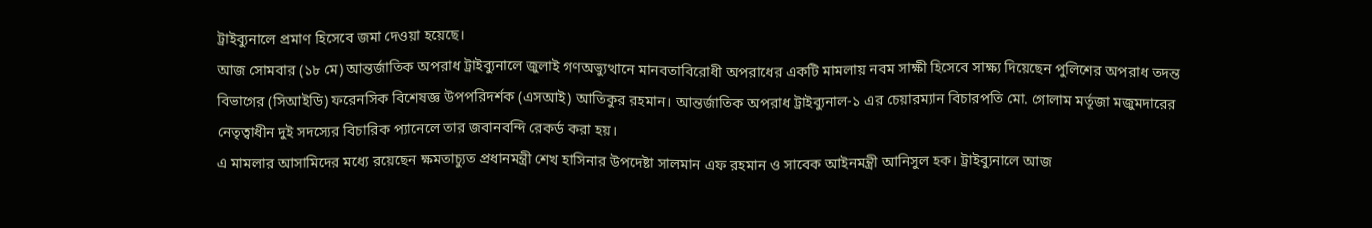ট্রাইব্যুনালে প্রমাণ হিসেবে জমা দেওয়া হয়েছে।
আজ সোমবার (১৮ মে) আন্তর্জাতিক অপরাধ ট্রাইব্যুনালে জুলাই গণঅভ্যুত্থানে মানবতাবিরোধী অপরাধের একটি মামলায় নবম সাক্ষী হিসেবে সাক্ষ্য দিয়েছেন পুলিশের অপরাধ তদন্ত বিভাগের (সিআইডি) ফরেনসিক বিশেষজ্ঞ উপপরিদর্শক (এসআই) আতিকুর রহমান। আন্তর্জাতিক অপরাধ ট্রাইব্যুনাল-১ এর চেয়ারম্যান বিচারপতি মো. গোলাম মর্তূজা মজুমদারের নেতৃত্বাধীন দুই সদস্যের বিচারিক প্যানেলে তার জবানবন্দি রেকর্ড করা হয়।
এ মামলার আসামিদের মধ্যে রয়েছেন ক্ষমতাচ্যুত প্রধানমন্ত্রী শেখ হাসিনার উপদেষ্টা সালমান এফ রহমান ও সাবেক আইনমন্ত্রী আনিসুল হক। ট্রাইব্যুনালে আজ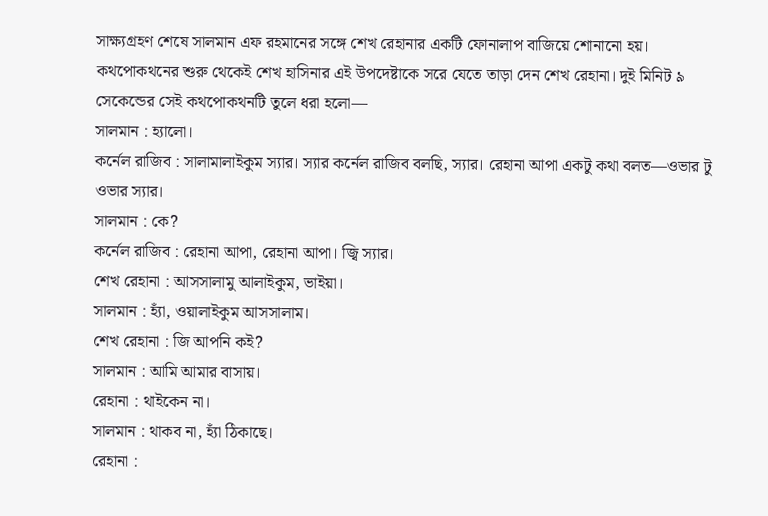সাক্ষ্যগ্রহণ শেষে সালমান এফ রহমানের সঙ্গে শেখ রেহানার একটি ফোনালাপ বাজিয়ে শোনানো হয়। কথপোকথনের শুরু থেকেই শেখ হাসিনার এই উপদেষ্টাকে সরে যেতে তাড়া দেন শেখ রেহানা। দুই মিনিট ৯ সেকেন্ডের সেই কথপোকথনটি তুলে ধরা হলো—
সালমান : হ্যালো।
কর্নেল রাজিব : সালামালাইকুম স্যার। স্যার কর্নেল রাজিব বলছি, স্যার। রেহানা আপা একটু কথা বলত—ওভার টু ওভার স্যার।
সালমান : কে?
কর্নেল রাজিব : রেহানা আপা, রেহানা আপা। জ্বি স্যার।
শেখ রেহানা : আসসালামু আলাইকুম, ভাইয়া।
সালমান : হ্যাঁ, ওয়ালাইকুম আসসালাম।
শেখ রেহানা : জি আপনি কই?
সালমান : আমি আমার বাসায়।
রেহানা : থাইকেন না।
সালমান : থাকব না, হ্যাঁ ঠিকাছে।
রেহানা :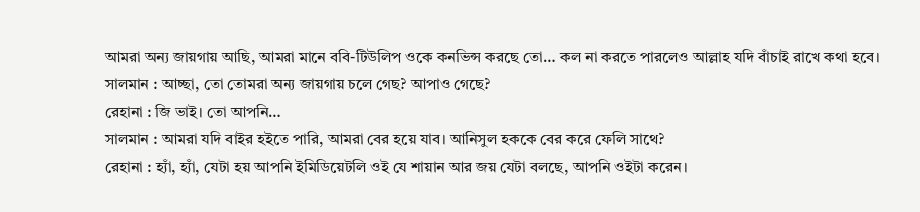আমরা অন্য জায়গায় আছি, আমরা মানে ববি-টিউলিপ ওকে কনভিন্স করছে তো… কল না করতে পারলেও আল্লাহ যদি বাঁচাই রাখে কথা হবে।
সালমান : আচ্ছা, তো তোমরা অন্য জায়গায় চলে গেছ? আপাও গেছে?
রেহানা : জি ভাই। তো আপনি…
সালমান : আমরা যদি বাইর হইতে পারি, আমরা বের হয়ে যাব। আনিসুল হককে বের করে ফেলি সাথে?
রেহানা : হ্যাঁ, হ্যাঁ, যেটা হয় আপনি ইমিডিয়েটলি ওই যে শায়ান আর জয় যেটা বলছে, আপনি ওইটা করেন।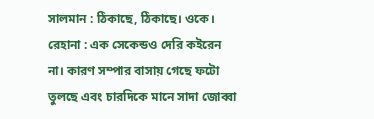সালমান : ঠিকাছে, ঠিকাছে। ওকে।
রেহানা : এক সেকেন্ডও দেরি কইরেন না। কারণ সম্পার বাসায় গেছে ফটো তুলছে এবং চারদিকে মানে সাদা জোব্বা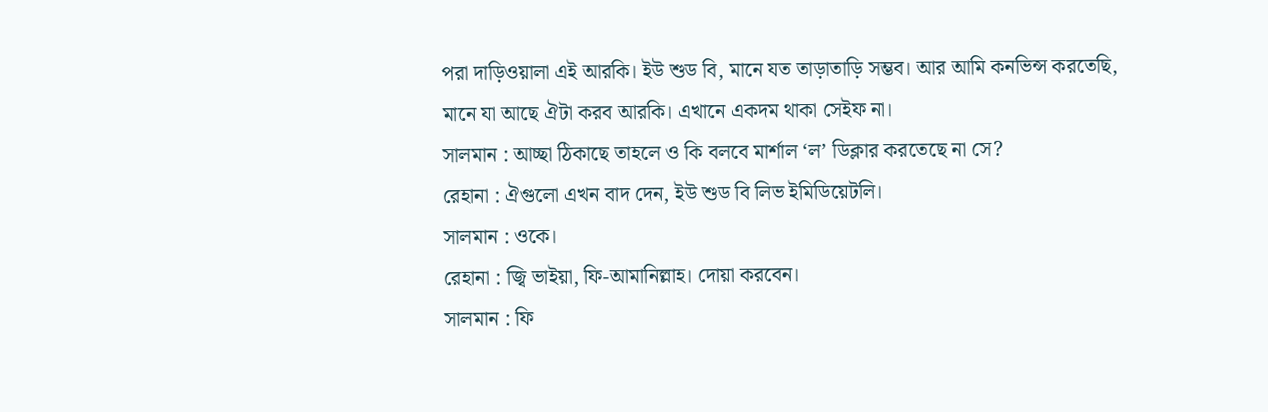পরা দাড়িওয়ালা এই আরকি। ইউ শুড বি, মানে যত তাড়াতাড়ি সম্ভব। আর আমি কনভিন্স করতেছি, মানে যা আছে ঐটা করব আরকি। এখানে একদম থাকা সেইফ না।
সালমান : আচ্ছা ঠিকাছে তাহলে ও কি বলবে মার্শাল ‘ল’ ডিক্লার করতেছে না সে?
রেহানা : ঐগুলো এখন বাদ দেন, ইউ শুড বি লিভ ইমিডিয়েটলি।
সালমান : ওকে।
রেহানা : জ্বি ভাইয়া, ফি-আমানিল্লাহ। দোয়া করবেন।
সালমান : ফি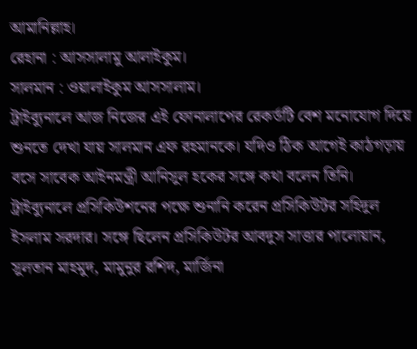আমানিল্লাহ।
রেহানা : আসসালামু আলাইকুম।
সালমান : ওয়ালাইকুম আসসালাম।
ট্রাইব্যুনালে আজ নিজের এই ফোনালাপের রেকর্ডটি বেশ মনোযোগ দিয়ে শুনতে দেখা যায় সালমান এফ রহমানকে। যদিও ঠিক আগেই কাঠগড়ায় বসে সাবেক আইনমন্ত্রী আনিসুল হকের সঙ্গে কথা বলেন তিনি।
ট্রাইব্যুনালে প্রসিকিউশনের পক্ষে শুনানি করেন প্রসিকিউটর সহিদুল ইসলাম সরদার। সঙ্গে ছিলেন প্রসিকিউটর আবদুস সাত্তার পালোয়ান, সুলতান মাহমুদ, মামুনুর রশিদ, মার্জিনা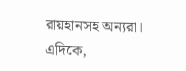রায়হানসহ অন্যরা।
এদিকে,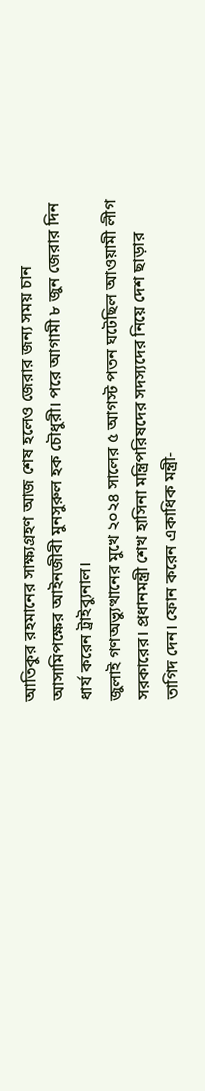আতিকুর রহমানের সাক্ষ্যগ্রহণ আজ শেষ হলেও জেরার জন্য সময় চান আসামিপক্ষের আইনজীবী মুনসুরুল হক চৌধুরী। পরে আগামী ৮ জুন জেরার দিন ধার্য করেন ট্রাইব্যুনাল।
জুলাই গণঅভ্যুত্থানের মুখে ২০২৪ সালের ৫ আগস্ট পতন ঘটেছিল আওয়ামী লীগ সরকারের। প্রধানমন্ত্রী শেখ হাসিনা মন্ত্রিপরিষদের সদস্যদের নিয়ে দেশ ছাড়ার তাগিদ দেন। ফোন করেন একাধিক মন্ত্রী-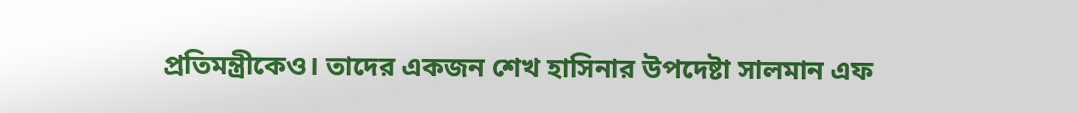প্রতিমন্ত্রীকেও। তাদের একজন শেখ হাসিনার উপদেষ্টা সালমান এফ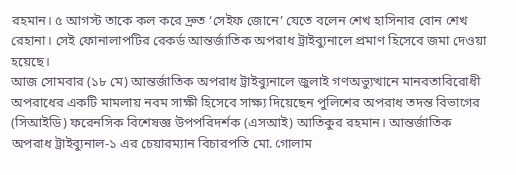রহমান। ৫ আগস্ট তাকে কল করে দ্রুত ‘সেইফ জোনে’ যেতে বলেন শেখ হাসিনার বোন শেখ রেহানা। সেই ফোনালাপটির রেকর্ড আন্তর্জাতিক অপরাধ ট্রাইব্যুনালে প্রমাণ হিসেবে জমা দেওয়া হয়েছে।
আজ সোমবার (১৮ মে) আন্তর্জাতিক অপরাধ ট্রাইব্যুনালে জুলাই গণঅভ্যুত্থানে মানবতাবিরোধী অপরাধের একটি মামলায় নবম সাক্ষী হিসেবে সাক্ষ্য দিয়েছেন পুলিশের অপরাধ তদন্ত বিভাগের (সিআইডি) ফরেনসিক বিশেষজ্ঞ উপপরিদর্শক (এসআই) আতিকুর রহমান। আন্তর্জাতিক অপরাধ ট্রাইব্যুনাল-১ এর চেয়ারম্যান বিচারপতি মো. গোলাম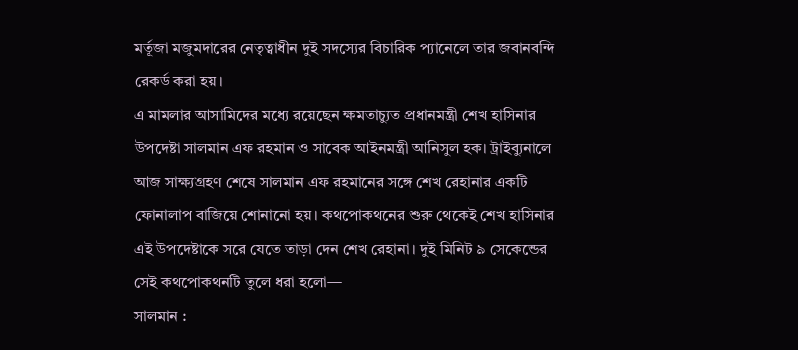মর্তূজা মজুমদারের নেতৃত্বাধীন দুই সদস্যের বিচারিক প্যানেলে তার জবানবন্দি রেকর্ড করা হয়।
এ মামলার আসামিদের মধ্যে রয়েছেন ক্ষমতাচ্যুত প্রধানমন্ত্রী শেখ হাসিনার উপদেষ্টা সালমান এফ রহমান ও সাবেক আইনমন্ত্রী আনিসুল হক। ট্রাইব্যুনালে আজ সাক্ষ্যগ্রহণ শেষে সালমান এফ রহমানের সঙ্গে শেখ রেহানার একটি ফোনালাপ বাজিয়ে শোনানো হয়। কথপোকথনের শুরু থেকেই শেখ হাসিনার এই উপদেষ্টাকে সরে যেতে তাড়া দেন শেখ রেহানা। দুই মিনিট ৯ সেকেন্ডের সেই কথপোকথনটি তুলে ধরা হলো—
সালমান :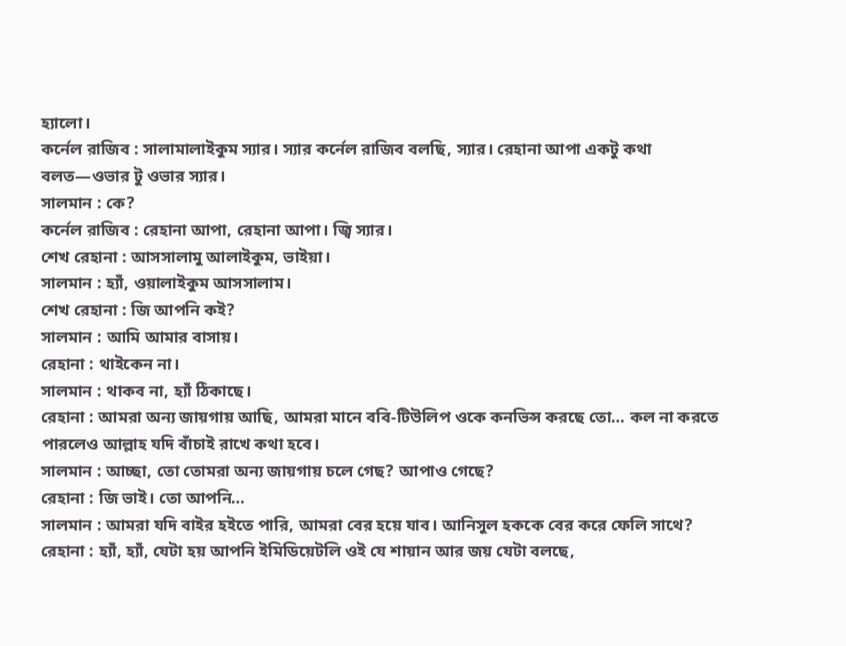হ্যালো।
কর্নেল রাজিব : সালামালাইকুম স্যার। স্যার কর্নেল রাজিব বলছি, স্যার। রেহানা আপা একটু কথা বলত—ওভার টু ওভার স্যার।
সালমান : কে?
কর্নেল রাজিব : রেহানা আপা, রেহানা আপা। জ্বি স্যার।
শেখ রেহানা : আসসালামু আলাইকুম, ভাইয়া।
সালমান : হ্যাঁ, ওয়ালাইকুম আসসালাম।
শেখ রেহানা : জি আপনি কই?
সালমান : আমি আমার বাসায়।
রেহানা : থাইকেন না।
সালমান : থাকব না, হ্যাঁ ঠিকাছে।
রেহানা : আমরা অন্য জায়গায় আছি, আমরা মানে ববি-টিউলিপ ওকে কনভিন্স করছে তো… কল না করতে পারলেও আল্লাহ যদি বাঁচাই রাখে কথা হবে।
সালমান : আচ্ছা, তো তোমরা অন্য জায়গায় চলে গেছ? আপাও গেছে?
রেহানা : জি ভাই। তো আপনি…
সালমান : আমরা যদি বাইর হইতে পারি, আমরা বের হয়ে যাব। আনিসুল হককে বের করে ফেলি সাথে?
রেহানা : হ্যাঁ, হ্যাঁ, যেটা হয় আপনি ইমিডিয়েটলি ওই যে শায়ান আর জয় যেটা বলছে,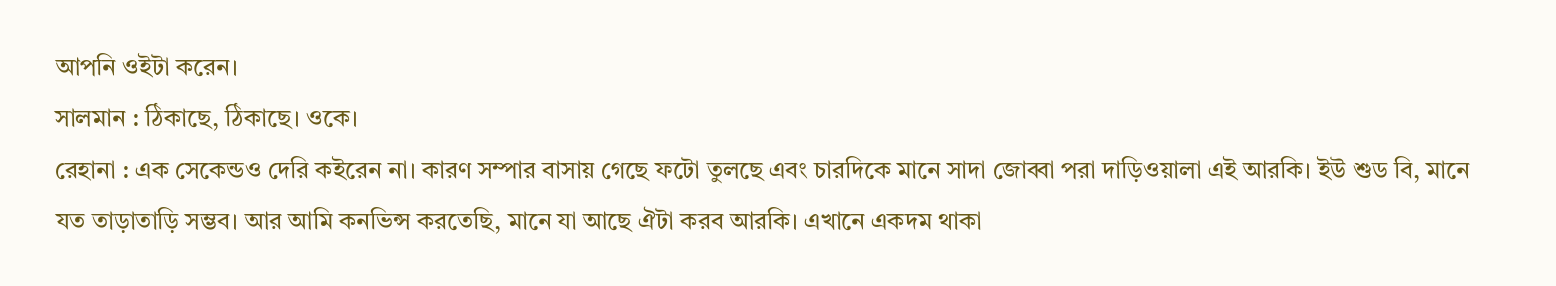আপনি ওইটা করেন।
সালমান : ঠিকাছে, ঠিকাছে। ওকে।
রেহানা : এক সেকেন্ডও দেরি কইরেন না। কারণ সম্পার বাসায় গেছে ফটো তুলছে এবং চারদিকে মানে সাদা জোব্বা পরা দাড়িওয়ালা এই আরকি। ইউ শুড বি, মানে যত তাড়াতাড়ি সম্ভব। আর আমি কনভিন্স করতেছি, মানে যা আছে ঐটা করব আরকি। এখানে একদম থাকা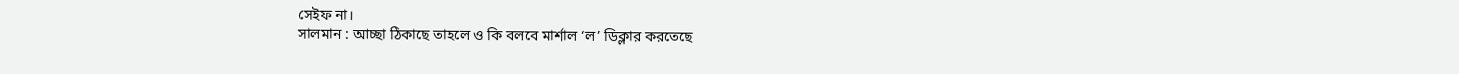সেইফ না।
সালমান : আচ্ছা ঠিকাছে তাহলে ও কি বলবে মার্শাল ‘ল’ ডিক্লার করতেছে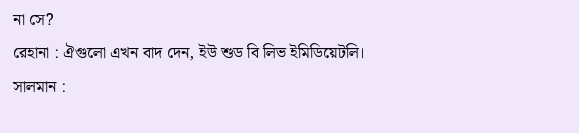না সে?
রেহানা : ঐগুলো এখন বাদ দেন, ইউ শুড বি লিভ ইমিডিয়েটলি।
সালমান :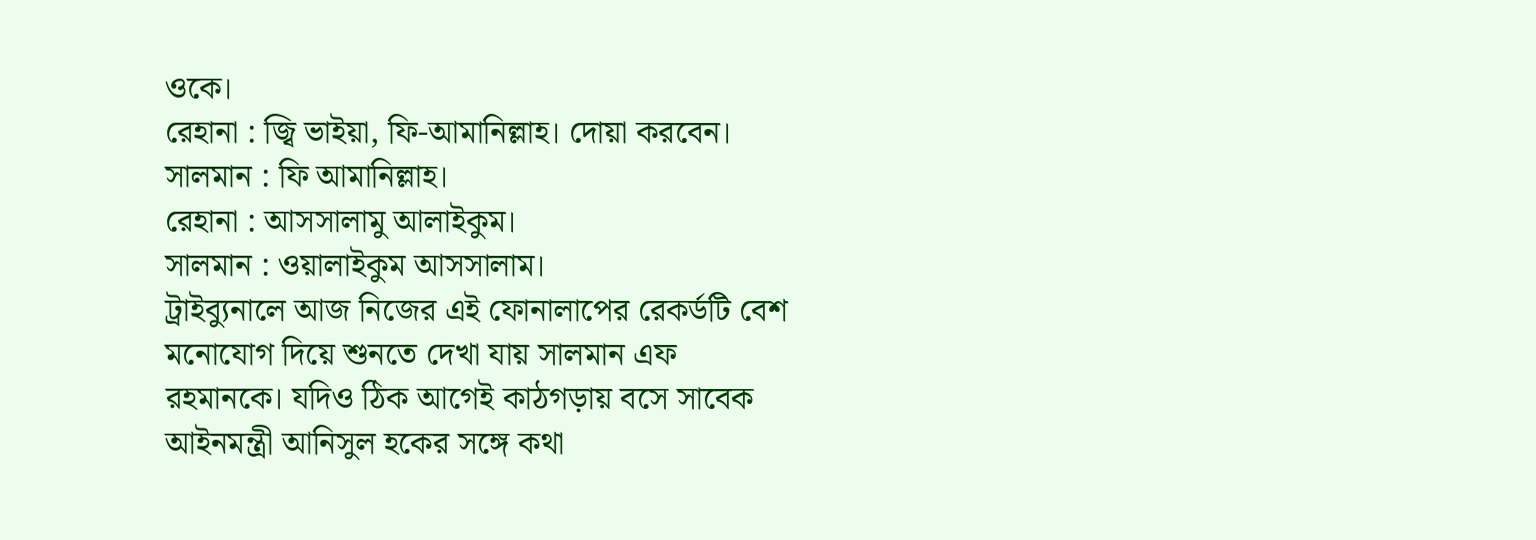ওকে।
রেহানা : জ্বি ভাইয়া, ফি-আমানিল্লাহ। দোয়া করবেন।
সালমান : ফি আমানিল্লাহ।
রেহানা : আসসালামু আলাইকুম।
সালমান : ওয়ালাইকুম আসসালাম।
ট্রাইব্যুনালে আজ নিজের এই ফোনালাপের রেকর্ডটি বেশ মনোযোগ দিয়ে শুনতে দেখা যায় সালমান এফ রহমানকে। যদিও ঠিক আগেই কাঠগড়ায় বসে সাবেক আইনমন্ত্রী আনিসুল হকের সঙ্গে কথা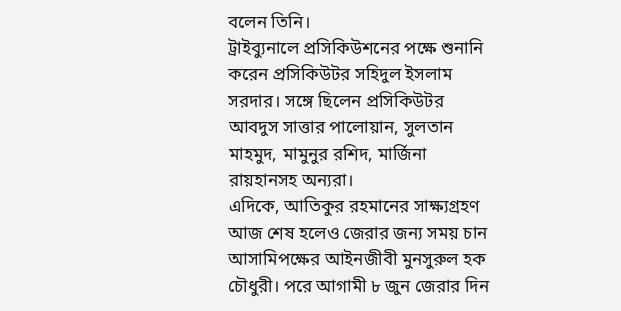বলেন তিনি।
ট্রাইব্যুনালে প্রসিকিউশনের পক্ষে শুনানি করেন প্রসিকিউটর সহিদুল ইসলাম সরদার। সঙ্গে ছিলেন প্রসিকিউটর আবদুস সাত্তার পালোয়ান, সুলতান মাহমুদ, মামুনুর রশিদ, মার্জিনা রায়হানসহ অন্যরা।
এদিকে, আতিকুর রহমানের সাক্ষ্যগ্রহণ আজ শেষ হলেও জেরার জন্য সময় চান আসামিপক্ষের আইনজীবী মুনসুরুল হক চৌধুরী। পরে আগামী ৮ জুন জেরার দিন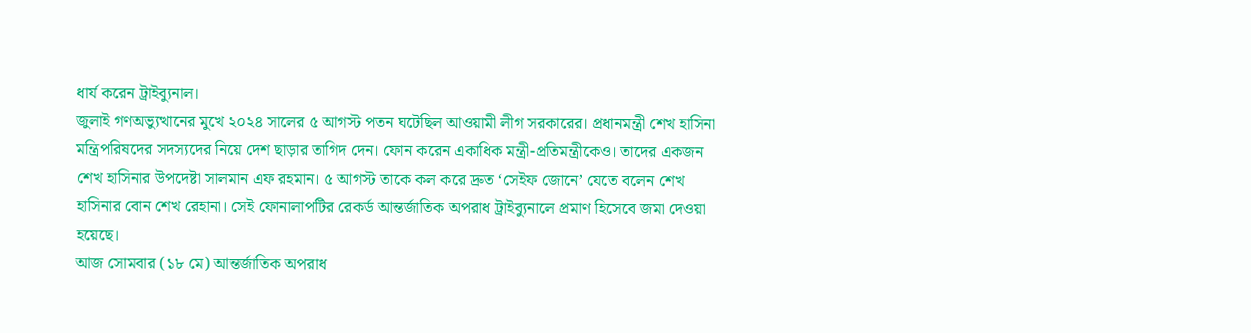ধার্য করেন ট্রাইব্যুনাল।
জুলাই গণঅভ্যুত্থানের মুখে ২০২৪ সালের ৫ আগস্ট পতন ঘটেছিল আওয়ামী লীগ সরকারের। প্রধানমন্ত্রী শেখ হাসিনা মন্ত্রিপরিষদের সদস্যদের নিয়ে দেশ ছাড়ার তাগিদ দেন। ফোন করেন একাধিক মন্ত্রী-প্রতিমন্ত্রীকেও। তাদের একজন শেখ হাসিনার উপদেষ্টা সালমান এফ রহমান। ৫ আগস্ট তাকে কল করে দ্রুত ‘সেইফ জোনে’ যেতে বলেন শেখ হাসিনার বোন শেখ রেহানা। সেই ফোনালাপটির রেকর্ড আন্তর্জাতিক অপরাধ ট্রাইব্যুনালে প্রমাণ হিসেবে জমা দেওয়া হয়েছে।
আজ সোমবার (১৮ মে) আন্তর্জাতিক অপরাধ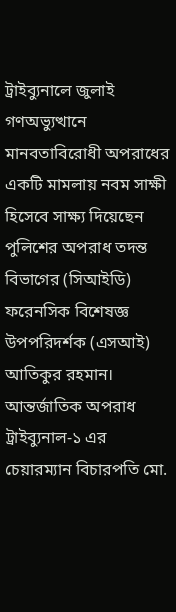ট্রাইব্যুনালে জুলাই গণঅভ্যুত্থানে মানবতাবিরোধী অপরাধের একটি মামলায় নবম সাক্ষী হিসেবে সাক্ষ্য দিয়েছেন পুলিশের অপরাধ তদন্ত বিভাগের (সিআইডি) ফরেনসিক বিশেষজ্ঞ উপপরিদর্শক (এসআই) আতিকুর রহমান। আন্তর্জাতিক অপরাধ ট্রাইব্যুনাল-১ এর চেয়ারম্যান বিচারপতি মো.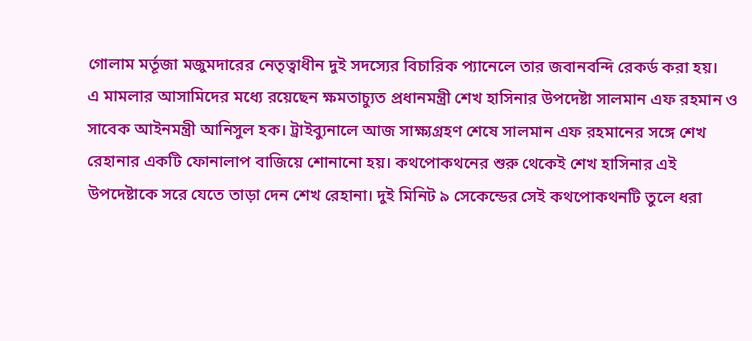গোলাম মর্তূজা মজুমদারের নেতৃত্বাধীন দুই সদস্যের বিচারিক প্যানেলে তার জবানবন্দি রেকর্ড করা হয়।
এ মামলার আসামিদের মধ্যে রয়েছেন ক্ষমতাচ্যুত প্রধানমন্ত্রী শেখ হাসিনার উপদেষ্টা সালমান এফ রহমান ও সাবেক আইনমন্ত্রী আনিসুল হক। ট্রাইব্যুনালে আজ সাক্ষ্যগ্রহণ শেষে সালমান এফ রহমানের সঙ্গে শেখ রেহানার একটি ফোনালাপ বাজিয়ে শোনানো হয়। কথপোকথনের শুরু থেকেই শেখ হাসিনার এই উপদেষ্টাকে সরে যেতে তাড়া দেন শেখ রেহানা। দুই মিনিট ৯ সেকেন্ডের সেই কথপোকথনটি তুলে ধরা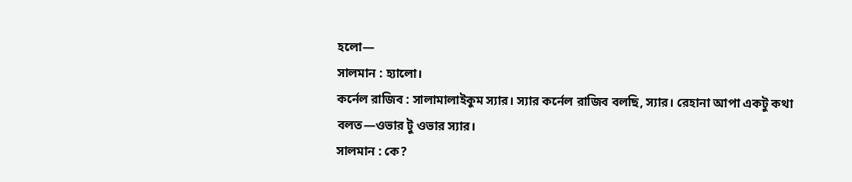হলো—
সালমান : হ্যালো।
কর্নেল রাজিব : সালামালাইকুম স্যার। স্যার কর্নেল রাজিব বলছি, স্যার। রেহানা আপা একটু কথা বলত—ওভার টু ওভার স্যার।
সালমান : কে?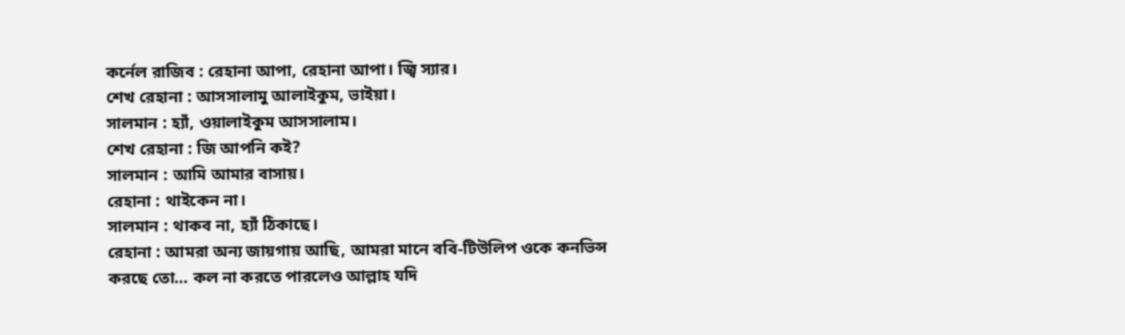কর্নেল রাজিব : রেহানা আপা, রেহানা আপা। জ্বি স্যার।
শেখ রেহানা : আসসালামু আলাইকুম, ভাইয়া।
সালমান : হ্যাঁ, ওয়ালাইকুম আসসালাম।
শেখ রেহানা : জি আপনি কই?
সালমান : আমি আমার বাসায়।
রেহানা : থাইকেন না।
সালমান : থাকব না, হ্যাঁ ঠিকাছে।
রেহানা : আমরা অন্য জায়গায় আছি, আমরা মানে ববি-টিউলিপ ওকে কনভিন্স করছে তো… কল না করতে পারলেও আল্লাহ যদি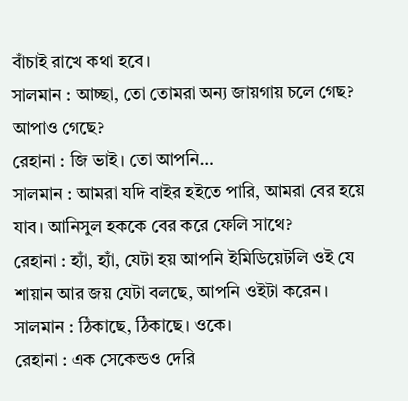বাঁচাই রাখে কথা হবে।
সালমান : আচ্ছা, তো তোমরা অন্য জায়গায় চলে গেছ? আপাও গেছে?
রেহানা : জি ভাই। তো আপনি…
সালমান : আমরা যদি বাইর হইতে পারি, আমরা বের হয়ে যাব। আনিসুল হককে বের করে ফেলি সাথে?
রেহানা : হ্যাঁ, হ্যাঁ, যেটা হয় আপনি ইমিডিয়েটলি ওই যে শায়ান আর জয় যেটা বলছে, আপনি ওইটা করেন।
সালমান : ঠিকাছে, ঠিকাছে। ওকে।
রেহানা : এক সেকেন্ডও দেরি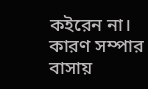কইরেন না। কারণ সম্পার বাসায়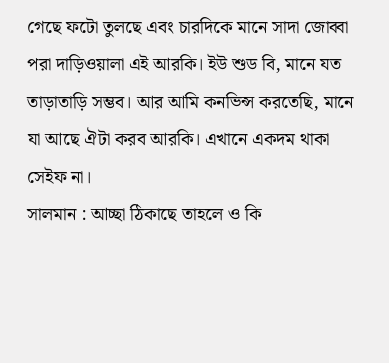গেছে ফটো তুলছে এবং চারদিকে মানে সাদা জোব্বা পরা দাড়িওয়ালা এই আরকি। ইউ শুড বি, মানে যত তাড়াতাড়ি সম্ভব। আর আমি কনভিন্স করতেছি, মানে যা আছে ঐটা করব আরকি। এখানে একদম থাকা সেইফ না।
সালমান : আচ্ছা ঠিকাছে তাহলে ও কি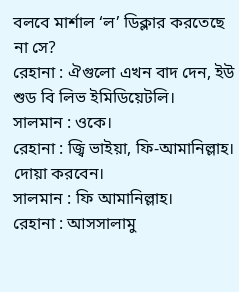বলবে মার্শাল ‘ল’ ডিক্লার করতেছে না সে?
রেহানা : ঐগুলো এখন বাদ দেন, ইউ শুড বি লিভ ইমিডিয়েটলি।
সালমান : ওকে।
রেহানা : জ্বি ভাইয়া, ফি-আমানিল্লাহ। দোয়া করবেন।
সালমান : ফি আমানিল্লাহ।
রেহানা : আসসালামু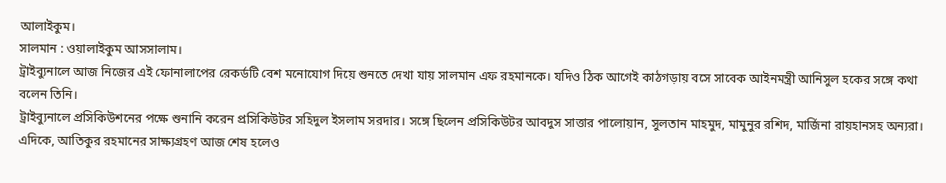আলাইকুম।
সালমান : ওয়ালাইকুম আসসালাম।
ট্রাইব্যুনালে আজ নিজের এই ফোনালাপের রেকর্ডটি বেশ মনোযোগ দিয়ে শুনতে দেখা যায় সালমান এফ রহমানকে। যদিও ঠিক আগেই কাঠগড়ায় বসে সাবেক আইনমন্ত্রী আনিসুল হকের সঙ্গে কথা বলেন তিনি।
ট্রাইব্যুনালে প্রসিকিউশনের পক্ষে শুনানি করেন প্রসিকিউটর সহিদুল ইসলাম সরদার। সঙ্গে ছিলেন প্রসিকিউটর আবদুস সাত্তার পালোয়ান, সুলতান মাহমুদ, মামুনুর রশিদ, মার্জিনা রায়হানসহ অন্যরা।
এদিকে, আতিকুর রহমানের সাক্ষ্যগ্রহণ আজ শেষ হলেও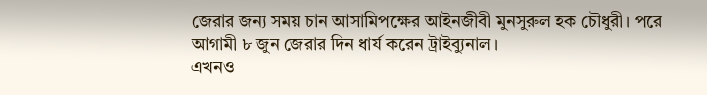জেরার জন্য সময় চান আসামিপক্ষের আইনজীবী মুনসুরুল হক চৌধুরী। পরে আগামী ৮ জুন জেরার দিন ধার্য করেন ট্রাইব্যুনাল।
এখনও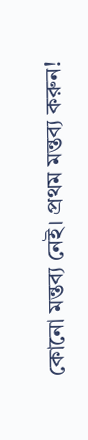কোনো মন্তব্য নেই। প্রথম মন্তব্য করুন!